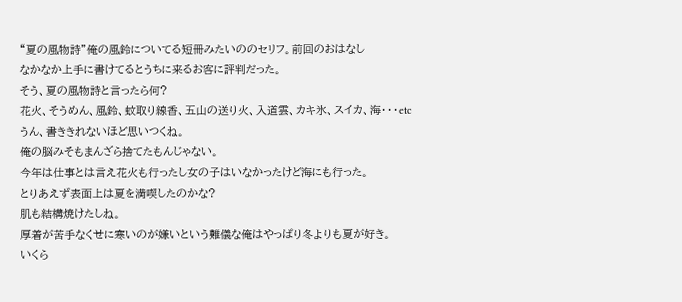“夏の風物詩”俺の風鈴についてる短冊みたいののセリフ。前回のおはなし
なかなか上手に書けてるとうちに来るお客に評判だった。
そう、夏の風物詩と言ったら何?
花火、そうめん、風鈴、蚊取り線香、五山の送り火、入道雲、カキ氷、スイカ、海・・・etc
うん、書ききれないほど思いつくね。
俺の脳みそもまんざら捨てたもんじゃない。
今年は仕事とは言え花火も行ったし女の子はいなかったけど海にも行った。
とりあえず表面上は夏を満喫したのかな?
肌も結構焼けたしね。
厚着が苦手なくせに寒いのが嫌いという難儀な俺はやっぱり冬よりも夏が好き。
いくら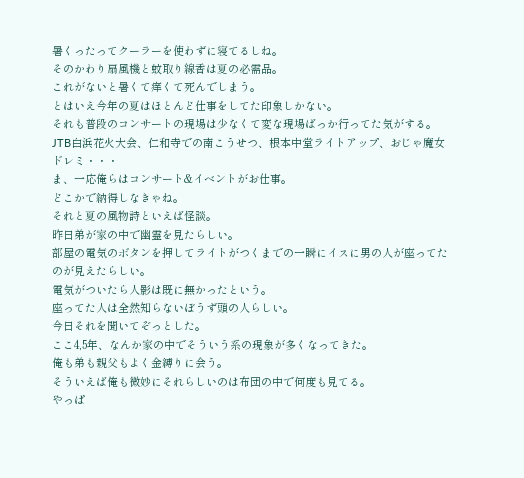暑くったってクーラーを使わずに寝てるしね。
そのかわり扇風機と蚊取り線香は夏の必需品。
これがないと暑くて痒くて死んでしまう。
とはいえ今年の夏はほとんど仕事をしてた印象しかない。
それも普段のコンサートの現場は少なくて変な現場ばっか行ってた気がする。
JTB白浜花火大会、仁和寺での南こうせつ、根本中堂ライトアップ、おじゃ魔女ドレミ・・・
ま、一応俺らはコンサート&イベントがお仕事。
どこかで納得しなきゃね。
それと夏の風物詩といえば怪談。
昨日弟が家の中で幽霊を見たらしい。
部屋の電気のボタンを押してライトがつくまでの一瞬にイスに男の人が座ってたのが見えたらしい。
電気がついたら人影は既に無かったという。
座ってた人は全然知らないぼうず頭の人らしい。
今日それを聞いてぞっとした。
ここ4,5年、なんか家の中でそういう系の現象が多くなってきた。
俺も弟も親父もよく金縛りに会う。
そういえば俺も微妙にそれらしいのは布団の中で何度も見てる。
やっぱ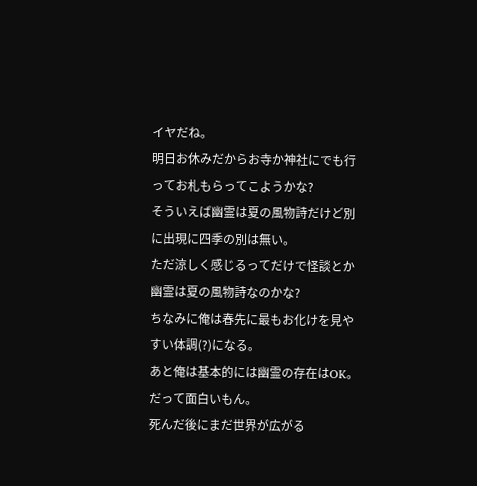イヤだね。
明日お休みだからお寺か神社にでも行ってお札もらってこようかな?
そういえば幽霊は夏の風物詩だけど別に出現に四季の別は無い。
ただ涼しく感じるってだけで怪談とか幽霊は夏の風物詩なのかな?
ちなみに俺は春先に最もお化けを見やすい体調(?)になる。
あと俺は基本的には幽霊の存在はOK。
だって面白いもん。
死んだ後にまだ世界が広がる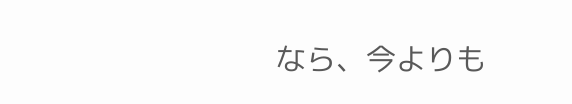なら、今よりも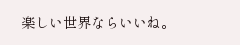楽しい世界ならいいね。